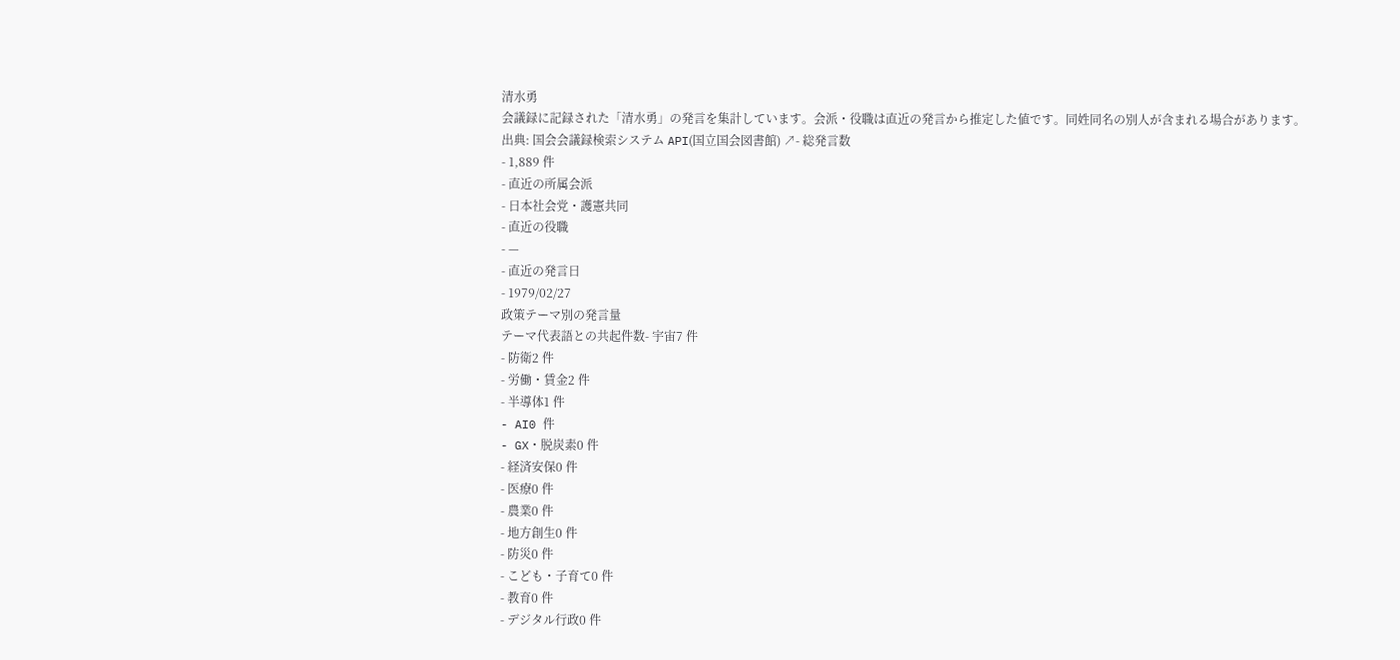清水勇
会議録に記録された「清水勇」の発言を集計しています。会派・役職は直近の発言から推定した値です。同姓同名の別人が含まれる場合があります。
出典: 国会会議録検索システム API(国立国会図書館) ↗- 総発言数
- 1,889 件
- 直近の所属会派
- 日本社会党・護憲共同
- 直近の役職
- —
- 直近の発言日
- 1979/02/27
政策テーマ別の発言量
テーマ代表語との共起件数- 宇宙7 件
- 防衛2 件
- 労働・賃金2 件
- 半導体1 件
- AI0 件
- GX・脱炭素0 件
- 経済安保0 件
- 医療0 件
- 農業0 件
- 地方創生0 件
- 防災0 件
- こども・子育て0 件
- 教育0 件
- デジタル行政0 件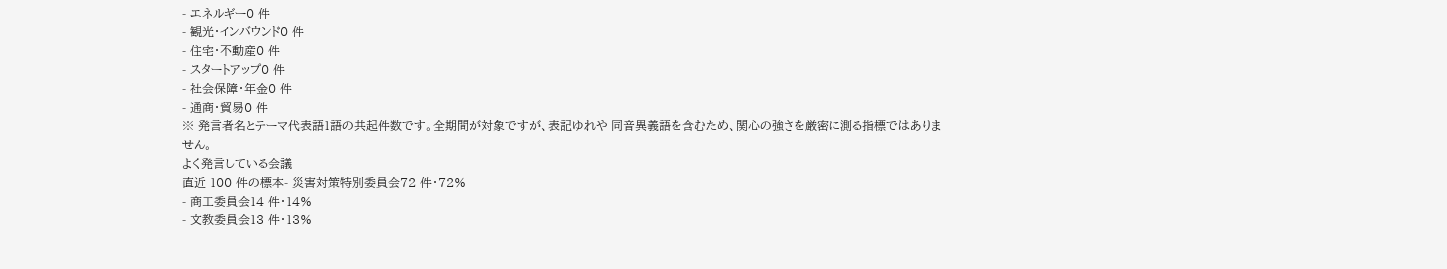- エネルギー0 件
- 観光・インバウンド0 件
- 住宅・不動産0 件
- スタートアップ0 件
- 社会保障・年金0 件
- 通商・貿易0 件
※ 発言者名とテーマ代表語1語の共起件数です。全期間が対象ですが、表記ゆれや 同音異義語を含むため、関心の強さを厳密に測る指標ではありません。
よく発言している会議
直近 100 件の標本- 災害対策特別委員会72 件・72%
- 商工委員会14 件・14%
- 文教委員会13 件・13%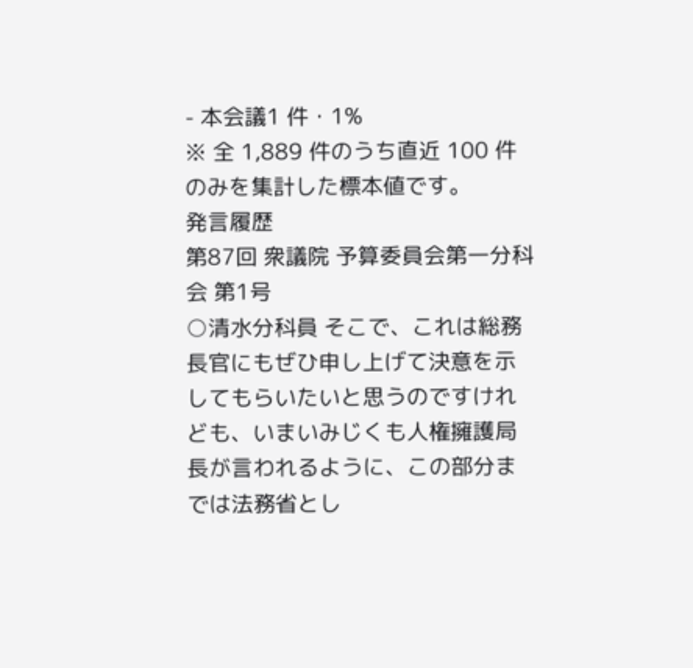- 本会議1 件・1%
※ 全 1,889 件のうち直近 100 件のみを集計した標本値です。
発言履歴
第87回 衆議院 予算委員会第一分科会 第1号
○清水分科員 そこで、これは総務長官にもぜひ申し上げて決意を示してもらいたいと思うのですけれども、いまいみじくも人権擁護局長が言われるように、この部分までは法務省とし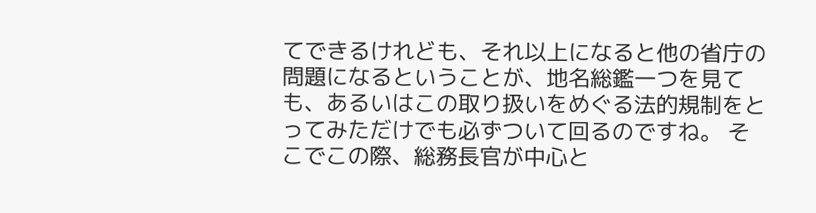てできるけれども、それ以上になると他の省庁の問題になるということが、地名総鑑一つを見ても、あるいはこの取り扱いをめぐる法的規制をとってみただけでも必ずついて回るのですね。 そこでこの際、総務長官が中心と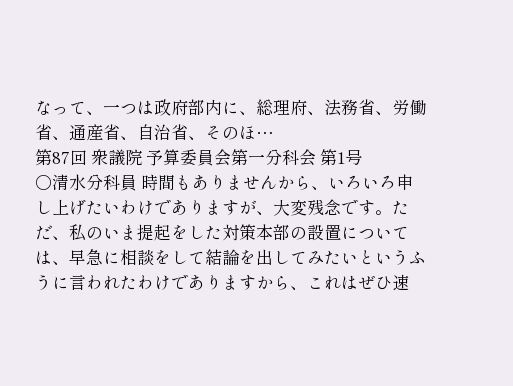なって、一つは政府部内に、総理府、法務省、労働省、通産省、自治省、そのほ…
第87回 衆議院 予算委員会第一分科会 第1号
○清水分科員 時間もありませんから、いろいろ申し上げたいわけでありますが、大変残念です。ただ、私のいま提起をした対策本部の設置については、早急に相談をして結論を出してみたいというふうに言われたわけでありますから、これはぜひ速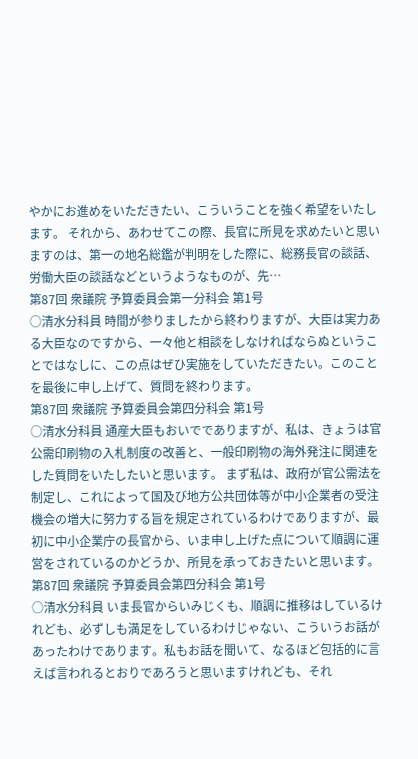やかにお進めをいただきたい、こういうことを強く希望をいたします。 それから、あわせてこの際、長官に所見を求めたいと思いますのは、第一の地名総鑑が判明をした際に、総務長官の談話、労働大臣の談話などというようなものが、先…
第87回 衆議院 予算委員会第一分科会 第1号
○清水分科員 時間が参りましたから終わりますが、大臣は実力ある大臣なのですから、一々他と相談をしなければならぬということではなしに、この点はぜひ実施をしていただきたい。このことを最後に申し上げて、質問を終わります。
第87回 衆議院 予算委員会第四分科会 第1号
○清水分科員 通産大臣もおいででありますが、私は、きょうは官公需印刷物の入札制度の改善と、一般印刷物の海外発注に関連をした質問をいたしたいと思います。 まず私は、政府が官公需法を制定し、これによって国及び地方公共団体等が中小企業者の受注機会の増大に努力する旨を規定されているわけでありますが、最初に中小企業庁の長官から、いま申し上げた点について順調に運営をされているのかどうか、所見を承っておきたいと思います。
第87回 衆議院 予算委員会第四分科会 第1号
○清水分科員 いま長官からいみじくも、順調に推移はしているけれども、必ずしも満足をしているわけじゃない、こういうお話があったわけであります。私もお話を聞いて、なるほど包括的に言えば言われるとおりであろうと思いますけれども、それ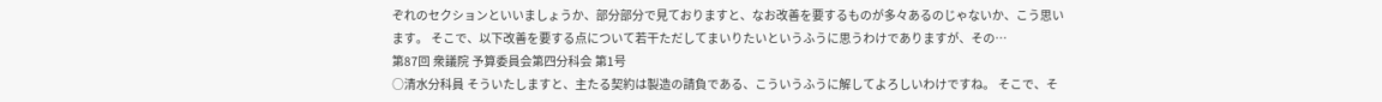ぞれのセクションといいましょうか、部分部分で見ておりますと、なお改善を要するものが多々あるのじゃないか、こう思います。 そこで、以下改善を要する点について若干ただしてまいりたいというふうに思うわけでありますが、その…
第87回 衆議院 予算委員会第四分科会 第1号
○清水分科員 そういたしますと、主たる契約は製造の請負である、こういうふうに解してよろしいわけですね。 そこで、そ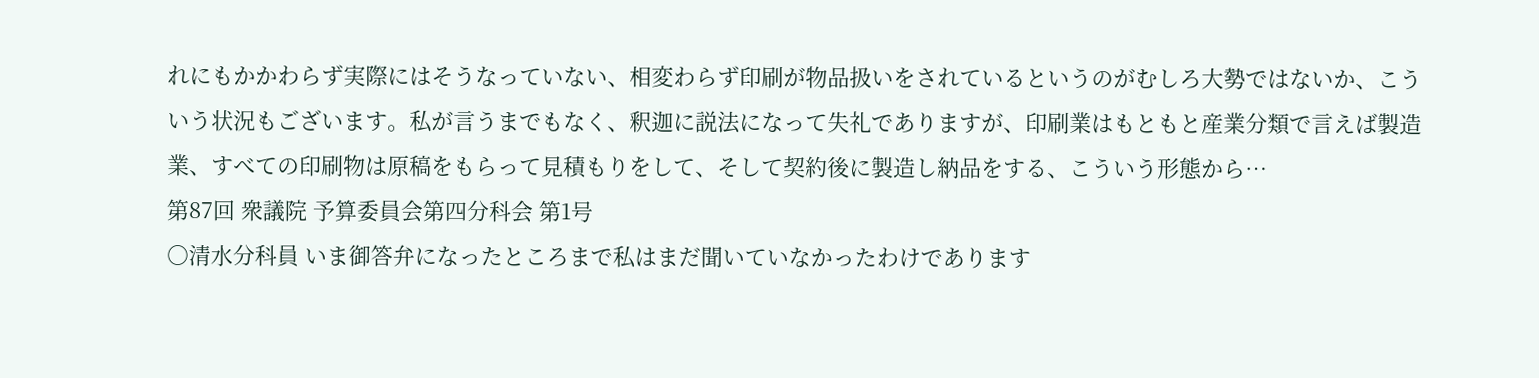れにもかかわらず実際にはそうなっていない、相変わらず印刷が物品扱いをされているというのがむしろ大勢ではないか、こういう状況もございます。私が言うまでもなく、釈迦に説法になって失礼でありますが、印刷業はもともと産業分類で言えば製造業、すべての印刷物は原稿をもらって見積もりをして、そして契約後に製造し納品をする、こういう形態から…
第87回 衆議院 予算委員会第四分科会 第1号
○清水分科員 いま御答弁になったところまで私はまだ聞いていなかったわけであります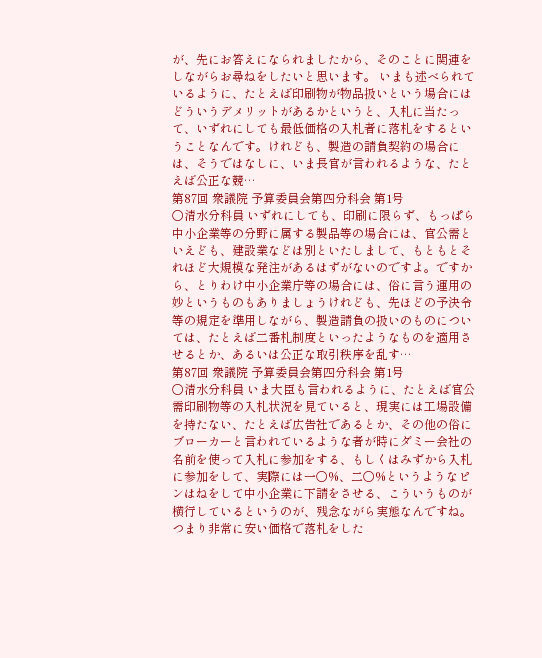が、先にお答えになられましたから、そのことに関連をしながらお尋ねをしたいと思います。 いまも述べられているように、たとえば印刷物が物品扱いという場合にはどういうデメリットがあるかというと、入札に当たって、いずれにしても最低価格の入札者に落札をするということなんです。けれども、製造の請負契約の場合には、そうではなしに、いま長官が言われるような、たとえば公正な競…
第87回 衆議院 予算委員会第四分科会 第1号
○清水分科員 いずれにしても、印刷に限らず、もっぱら中小企業等の分野に属する製品等の場合には、官公需といえども、建設業などは別といたしまして、もともとそれほど大規模な発注があるはずがないのですよ。ですから、とりわけ中小企業庁等の場合には、俗に言う運用の妙というものもありましょうけれども、先ほどの予決令等の規定を準用しながら、製造請負の扱いのものについては、たとえば二番札制度といったようなものを適用させるとか、あるいは公正な取引秩序を乱す…
第87回 衆議院 予算委員会第四分科会 第1号
○清水分科員 いま大臣も言われるように、たとえば官公需印刷物等の入札状況を見ていると、現実には工場設備を持たない、たとえば広告社であるとか、その他の俗にブローカーと言われているような者が時にダミー会社の名前を使って入札に参加をする、もしくはみずから入札に参加をして、実際には一〇%、二〇%というようなピンはねをして中小企業に下請をさせる、こういうものが横行しているというのが、残念ながら実態なんですね。つまり非常に安い価格で落札をした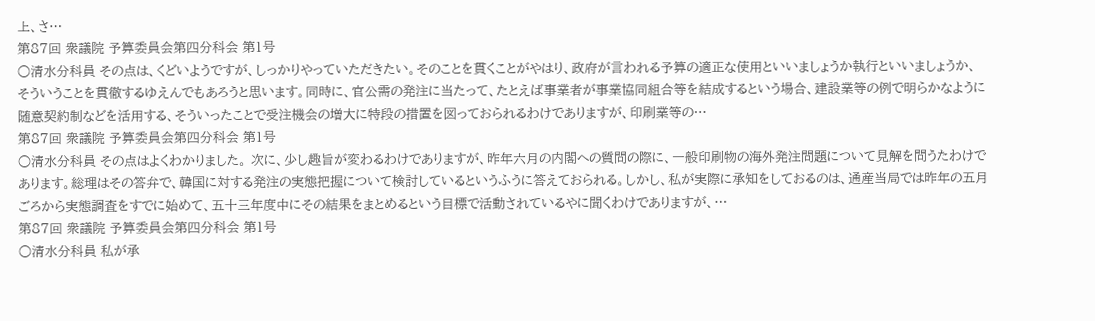上、さ…
第87回 衆議院 予算委員会第四分科会 第1号
○清水分科員 その点は、くどいようですが、しっかりやっていただきたい。そのことを貫くことがやはり、政府が言われる予算の適正な使用といいましょうか執行といいましょうか、そういうことを貫徹するゆえんでもあろうと思います。同時に、官公需の発注に当たって、たとえば事業者が事業協同組合等を結成するという場合、建設業等の例で明らかなように随意契約制などを活用する、そういったことで受注機会の増大に特段の措置を図っておられるわけでありますが、印刷業等の…
第87回 衆議院 予算委員会第四分科会 第1号
○清水分科員 その点はよくわかりました。 次に、少し趣旨が変わるわけでありますが、昨年六月の内閣への質問の際に、一般印刷物の海外発注問題について見解を問うたわけであります。総理はその答弁で、韓国に対する発注の実態把握について検討しているというふうに答えておられる。しかし、私が実際に承知をしておるのは、通産当局では昨年の五月ごろから実態調査をすでに始めて、五十三年度中にその結果をまとめるという目標で活動されているやに聞くわけでありますが、…
第87回 衆議院 予算委員会第四分科会 第1号
○清水分科員 私が承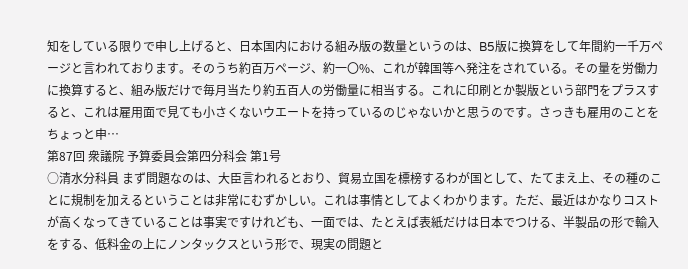知をしている限りで申し上げると、日本国内における組み版の数量というのは、B5版に換算をして年間約一千万ページと言われております。そのうち約百万ページ、約一〇%、これが韓国等へ発注をされている。その量を労働力に換算すると、組み版だけで毎月当たり約五百人の労働量に相当する。これに印刷とか製版という部門をプラスすると、これは雇用面で見ても小さくないウエートを持っているのじゃないかと思うのです。さっきも雇用のことをちょっと申…
第87回 衆議院 予算委員会第四分科会 第1号
○清水分科員 まず問題なのは、大臣言われるとおり、貿易立国を標榜するわが国として、たてまえ上、その種のことに規制を加えるということは非常にむずかしい。これは事情としてよくわかります。ただ、最近はかなりコストが高くなってきていることは事実ですけれども、一面では、たとえば表紙だけは日本でつける、半製品の形で輸入をする、低料金の上にノンタックスという形で、現実の問題と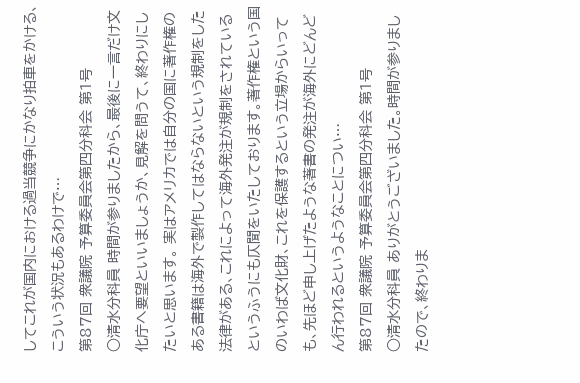してこれが国内における過当競争にかなり拍車をかける、こういう状況もあるわけで…
第87回 衆議院 予算委員会第四分科会 第1号
○清水分科員 時間が参りましたから、最後に一言だけ文化庁へ要望といいましょうか、見解を問うて、終わりにしたいと思います。 実はアメリカでは自分の国に著作権のある書籍は海外で製作してはならないという規制をした法律がある、これによって海外発注が規制をされているというふうにも仄聞をいたしております。著作権という国のいわば文化財、これを保護するという立場からいっても、先ほど申し上げたような著書の発注が海外にどんどん行われるというようなことについ…
第87回 衆議院 予算委員会第四分科会 第1号
○清水分科員 ありがとうございました。時間が参りましたので、終わりま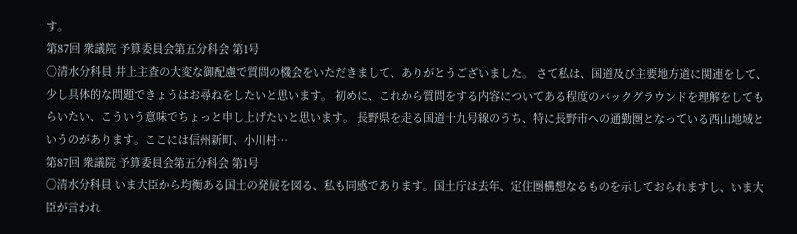す。
第87回 衆議院 予算委員会第五分科会 第1号
○清水分科員 井上主査の大変な御配慮で質問の機会をいただきまして、ありがとうございました。 さて私は、国道及び主要地方道に関連をして、少し具体的な問題できょうはお尋ねをしたいと思います。 初めに、これから質問をする内容についてある程度のバックグラウンドを理解をしてもらいたい、こういう意味でちょっと申し上げたいと思います。 長野県を走る国道十九号線のうち、特に長野市への通勤圏となっている西山地域というのがあります。ここには信州新町、小川村…
第87回 衆議院 予算委員会第五分科会 第1号
○清水分科員 いま大臣から均衡ある国土の発展を図る、私も同感であります。国土庁は去年、定住圏構想なるものを示しておられますし、いま大臣が言われ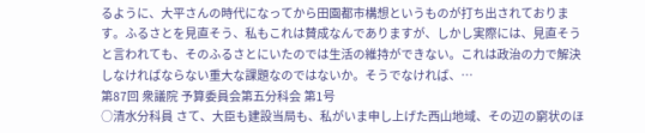るように、大平さんの時代になってから田園都市構想というものが打ち出されております。ふるさとを見直そう、私もこれは賛成なんでありますが、しかし実際には、見直そうと言われても、そのふるさとにいたのでは生活の維持ができない。これは政治の力で解決しなければならない重大な課題なのではないか。そうでなければ、…
第87回 衆議院 予算委員会第五分科会 第1号
○清水分科員 さて、大臣も建設当局も、私がいま申し上げた西山地域、その辺の窮状のほ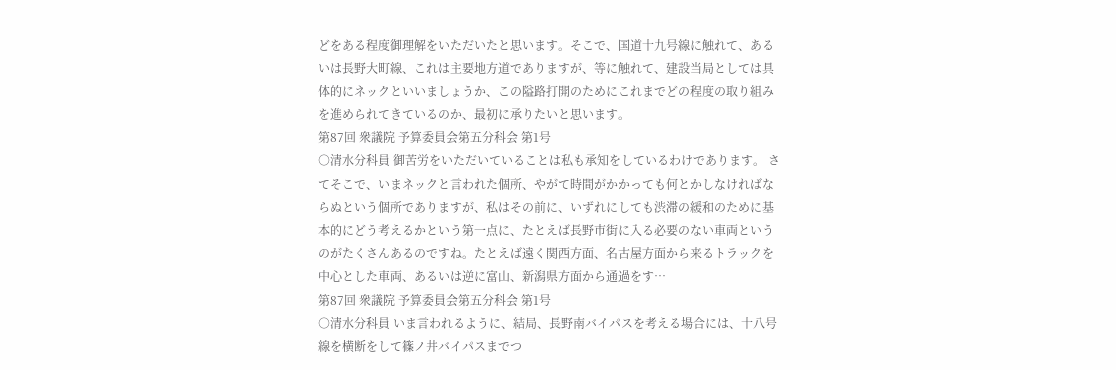どをある程度御理解をいただいたと思います。そこで、国道十九号線に触れて、あるいは長野大町線、これは主要地方道でありますが、等に触れて、建設当局としては具体的にネックといいましょうか、この隘路打開のためにこれまでどの程度の取り組みを進められてきているのか、最初に承りたいと思います。
第87回 衆議院 予算委員会第五分科会 第1号
○清水分科員 御苦労をいただいていることは私も承知をしているわけであります。 さてそこで、いまネックと言われた個所、やがて時間がかかっても何とかしなければならぬという個所でありますが、私はその前に、いずれにしても渋滞の緩和のために基本的にどう考えるかという第一点に、たとえば長野市街に入る必要のない車両というのがたくさんあるのですね。たとえば遠く関西方面、名古屋方面から来るトラックを中心とした車両、あるいは逆に富山、新潟県方面から通過をす…
第87回 衆議院 予算委員会第五分科会 第1号
○清水分科員 いま言われるように、結局、長野南バイパスを考える場合には、十八号線を横断をして篠ノ井バイパスまでつ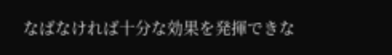なばなければ十分な効果を発揮できな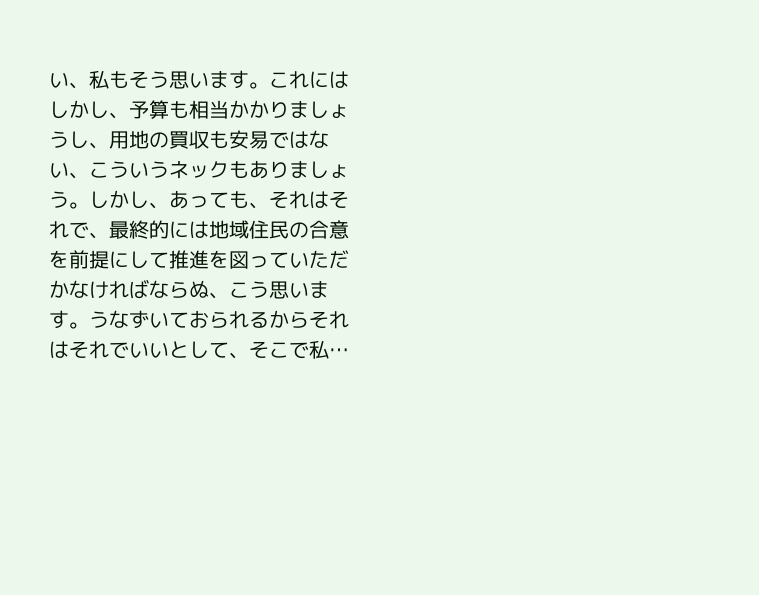い、私もそう思います。これにはしかし、予算も相当かかりましょうし、用地の買収も安易ではない、こういうネックもありましょう。しかし、あっても、それはそれで、最終的には地域住民の合意を前提にして推進を図っていただかなければならぬ、こう思います。うなずいておられるからそれはそれでいいとして、そこで私…